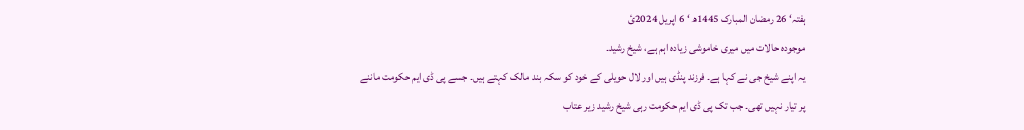ہفتہ‘ 26 رمضان المبارک 1445ھ ‘ 6 اپریل 2024ئ
موجودہ حالات میں میری خاموشی زیادہ اہم ہے، شیخ رشید۔
یہ اپنے شیخ جی نے کہا ہے۔ فرزند پنڈی ہیں اور لال حویلی کے خود کو سکہ بند مالک کہتے ہیں۔ جسے پی ڈی ایم حکومت ماننے پر تیار نہیں تھی۔ جب تک پی ڈی ایم حکومت رہی شیخ رشید زیر عتاب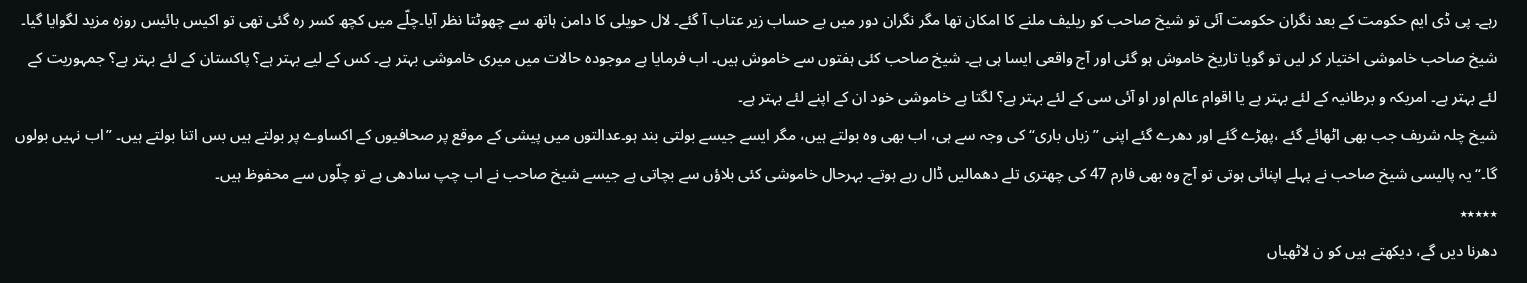رہے۔ پی ڈی ایم حکومت کے بعد نگران حکومت آئی تو شیخ صاحب کو ریلیف ملنے کا امکان تھا مگر نگران دور میں بے حساب زیر عتاب آ گئے۔ لال حویلی کا دامن ہاتھ سے چھوٹتا نظر آیا۔چلّے میں کچھ کسر رہ گئی تھی تو اکیس بائیس روزہ مزید لگوایا گیا۔ شیخ صاحب خاموشی اختیار کر لیں تو گویا تاریخ خاموش ہو گئی اور آج واقعی ایسا ہی ہے۔ شیخ صاحب کئی ہفتوں سے خاموش ہیں۔ اب فرمایا ہے موجودہ حالات میں میری خاموشی بہتر ہے۔ کس کے لیے بہتر ہے؟ پاکستان کے لئے بہتر ہے؟ جمہوریت کے لئے بہتر ہے۔ امریکہ و برطانیہ کے لئے بہتر ہے یا اقوام عالم اور او آئی سی کے لئے بہتر ہے؟ لگتا ہے خاموشی خود ان کے اپنے لئے بہتر ہے۔
شیخ چلہ شریف جب بھی اٹھائے گئے ،پھڑے گئے اور دھرے گئے اپنی ”زباں باری“ کی وجہ سے ہی، اب بھی وہ بولتے ہیں، مگر ایسے جیسے بولتی بند ہو۔عدالتوں میں پیشی کے موقع پر صحافیوں کے اکساوے پر بولتے ہیں بس اتنا بولتے ہیں۔ ”اب نہیں بولوں گا۔“ یہ پالیسی شیخ صاحب نے پہلے اپنائی ہوتی تو آج وہ بھی فارم 47 کی چھتری تلے دھمالیں ڈال رہے ہوتے۔ بہرحال خاموشی کئی بلاؤں سے بچاتی ہے جیسے شیخ صاحب نے اب چپ سادھی ہے تو چلّوں سے محفوظ ہیں۔
٭٭٭٭٭
دھرنا دیں گے، دیکھتے ہیں کو ن لاٹھیاں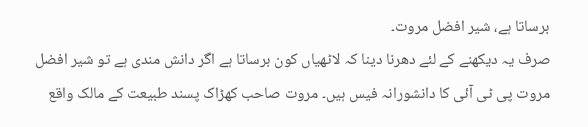برساتا ہے، شیر افضل مروت۔
صرف یہ دیکھنے کے لئے دھرنا دینا کہ لاٹھیاں کون برساتا ہے اگر دانش مندی ہے تو شیر افضل مروت پی ٹی آئی کا دانشورانہ فیس ہیں۔ مروت صاحب کھڑاک پسند طبیعت کے مالک واقع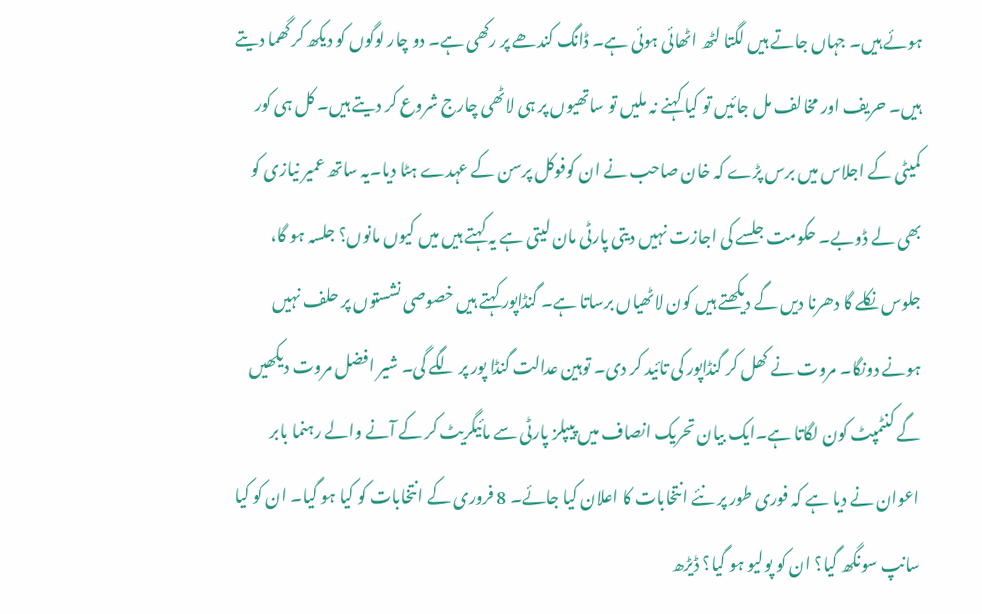ہوئے ہیں۔ جہاں جاتے ہیں لگتا لٹھ اٹھائی ہوئی ہے۔ ڈانگ کندھے پر رکھی ہے۔ دو چار لوگوں کو دیکھ کر گھما دیتے ہیں۔ حریف اور مخالف مل جائیں تو کیا کہنے نہ ملیں تو ساتھیوں پر ہی لاٹھی چارج شروع کر دیتے ہیں۔ کل ہی کور کمیٹی کے اجلاس میں برس پڑے کہ خان صاحب نے ان کوفوکل پرسن کے عہدے ہٹا دیا۔یہ ساتھ عمیر نیازی کو بھی لے ڈوبے۔ حکومت جلسے کی اجازت نہیں دیتی پارٹی مان لیتی ہے یہ کہتے ہیں میں کیوں مانوں؟ جلسہ ہو گا، جلوس نکلے گا دھرنا دیں گے دیکھتے ہیں کون لاٹھیاں برساتا ہے۔ گنڈاپور کہتے ہیں خصوصی نشستوں پر حلف نہیں ہونے دونگا۔ مروت نے کھل کر گنڈاپور کی تائید کر دی۔ توہین عدالت گنڈا پور پر لگے گی۔ شیر افضل مروت دیکھیں گے کنٹمپٹ کون لگاتا ہے۔ایک بیان تحریک انصاف میں پیپلز پارٹی سے مائیگریٹ کر کے آنے والے رہنما بابر اعوان نے دیا ہے کہ فوری طور پر نئے انتخابات کا اعلان کیا جائے۔ 8 فروری کے انتخابات کو کیا ہو گیا۔ ان کو کیا سانپ سونگھ گیا؟ ان کو پولیو ہو گیا؟ ڈیڑھ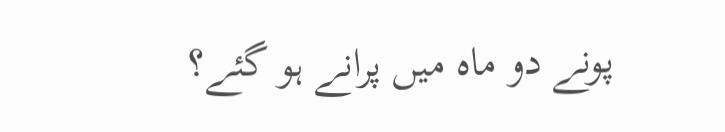پونے دو ماہ میں پرانے ہو گئے؟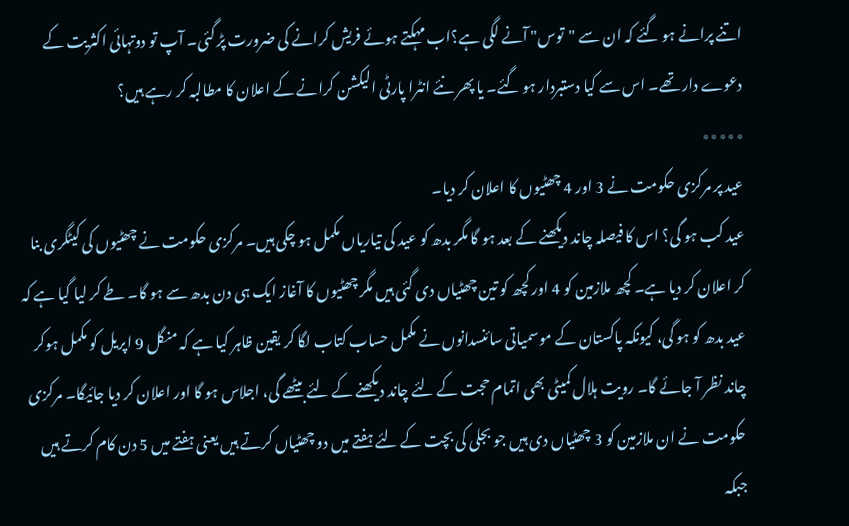اتنے پرانے ہو گئے کہ ان سے "توس" آنے لگی ہے؟اب مہکتے ہوئے فریش کرانے کی ضرورت پڑ گئی۔ آپ تو دوتہائی اکثریت کے دعوے دار تھے۔ اس سے کیا دستبردار ہو گئے۔ یا پھر نئے انٹرا پارٹی الیکشن کرانے کے اعلان کا مطالبہ کر رہے ہیں؟
٭٭٭٭٭
عید پر مرکزی حکومت نے 3 اور 4 چھٹیوں کا اعلان کر دیا۔
عید کب ہو گی؟ اس کا فیصلہ چاند دیکھنے کے بعد ہو گا مگر بدھ کو عید کی تیاریاں مکمل ہو چکی ہیں۔ مرکزی حکومت نے چھٹیوں کی کیٹگری بنا کر اعلان کر دیا ہے۔ کچھ ملازمین کو 4 اور کچھ کو تین چھٹیاں دی گئی ہیں مگر چھٹیوں کا آغاز ایک ہی دن بدھ سے ہو گا۔ طے کر لیا گیا ہے کہ عید بدھ کو ہو گی، کیونکہ پاکستان کے موسمیاتی سائنسدانوں نے مکمل حساب کتاب لگا کر یقین ظاہر کیا ہے کہ منگل 9 اپریل کو مکمل ہوکر چاند نظر آ جائے گا۔ رویت ہلال کمیٹی بھی اتمام حجت کے لئے چاند دیکھنے کے لئے بیٹھے گی، اجلاس ہو گا اور اعلان کر دیا جائیگا۔ مرکزی حکومت نے ان ملازمین کو 3 چھٹیاں دی ہیں جو بجلی کی بچت کے لئے ہفتے میں دو چھٹیاں کرتے ہیں یعنی ہفتے میں 5 دن کام کرتے ہیں جبکہ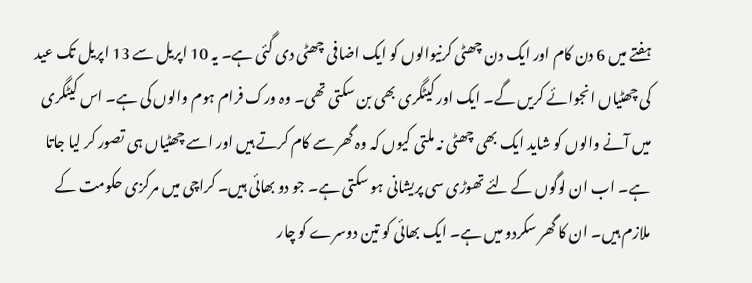ہفتے میں 6 دن کام اور ایک دن چھٹی کرنیوالوں کو ایک اضافی چھٹی دی گئی ہے۔ یہ 10 اپریل سے 13 اپریل تک عید کی چھٹیاں انجوائے کریں گے۔ ایک اور کیٹگری بھی بن سکتی تھی۔ وہ ورک فرام ہوم والوں کی ہے۔ اس کیٹگری میں آنے والوں کو شاید ایک بھی چھٹی نہ ملتی کیوں کہ وہ گھر سے کام کرتے ہیں اور اسے چھٹیاں ہی تصور کر لیا جاتا ہے۔ اب ان لوگوں کے لئے تھوڑی سی پریشانی ہو سکتی ہے۔ جو دو بھائی ہیں۔ کراچی میں مرکزی حکومت کے ملازم ہیں۔ ان کا گھر سکردو میں ہے۔ ایک بھائی کو تین دوسرے کو چار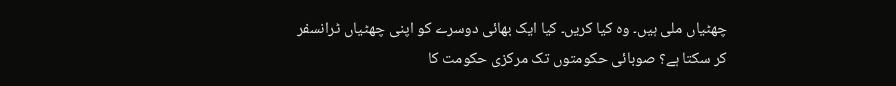چھٹیاں ملی ہیں۔ وہ کیا کریں۔ کیا ایک بھائی دوسرے کو اپنی چھٹیاں ٹرانسفر کر سکتا ہے؟ صوبائی حکومتوں تک مرکزی حکومت کا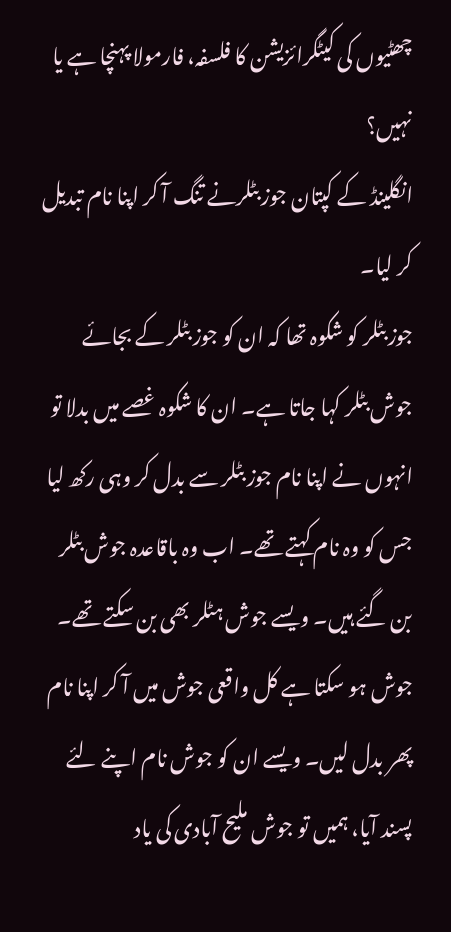چھٹیوں کی کیٹگرائزیشن کا فلسفہ، فارمولا پہنچا ہے یا نہیں؟
انگلینڈ کے کپتان جوز بٹلرنے تنگ آ کر اپنا نام تبدیل کر لیا۔
جوز بٹلر کو شکوہ تھا کہ ان کو جوز بٹلر کے بجائے جوش بٹلر کہا جاتا ہے۔ ان کا شکوہ غصے میں بدلا تو انہوں نے اپنا نام جوز بٹلر سے بدل کر وہی رکھ لیا جس کو وہ نام کہتے تھے۔ اب وہ باقاعدہ جوش بٹلر بن گئے ہیں۔ ویسے جوش ہٹلر بھی بن سکتے تھے۔ جوش ہو سکتا ہے کل واقعی جوش میں آ کر اپنا نام پھر بدل لیں۔ ویسے ان کو جوش نام اپنے لئے پسند آیا، ہمیں تو جوش ملیح آبادی کی یاد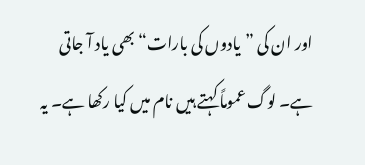اور ان کی ”یادوں کی بارات“ بھی یاد آ جاتی ہے۔ لوگ عموماً کہتے ہیں نام میں کیا رکھا ہے۔ یہ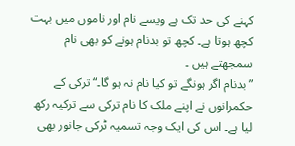کہنے کی حد تک ہے ویسے نام اور ناموں میں بہت کچھ ہوتا ہے۔ کچھ تو بدنام ہونے کو بھی نام سمجھتے ہیں ۔
”بدنام اگر ہونگے تو کیا نام نہ ہو گا۔“ترکی کے حکمرانوں نے اپنے ملک کا نام ترکی سے ترکیہ رکھ لیا ہے۔ اس کی ایک وجہ تسمیہ ٹرکی جانور بھی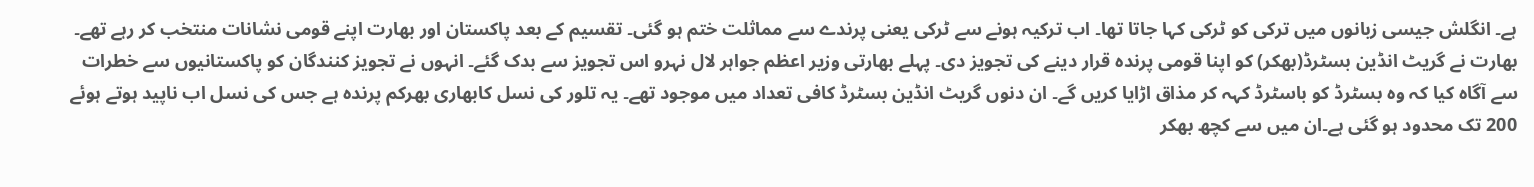ہے۔ انگلش جیسی زبانوں میں ترکی کو ٹرکی کہا جاتا تھا۔ اب ترکیہ ہونے سے ٹرکی یعنی پرندے سے مماثلت ختم ہو گئی۔ تقسیم کے بعد پاکستان اور بھارت اپنے قومی نشانات منتخب کر رہے تھے۔ بھارت نے گریٹ انڈین بسٹرڈ(بھکر) کو اپنا قومی پرندہ قرار دینے کی تجویز دی۔ پہلے بھارتی وزیر اعظم جواہر لال نہرو اس تجویز سے بدک گئے۔ انہوں نے تجویز کنندگان کو پاکستانیوں سے خطرات سے آگاہ کیا کہ وہ بسٹرڈ کو باسٹرڈ کہہ کر مذاق اڑایا کریں گے۔ ان دنوں گریٹ انڈین بسٹرڈ کافی تعداد میں موجود تھے۔ یہ تلور کی نسل کابھاری بھرکم پرندہ ہے جس کی نسل اب ناپید ہوتے ہوئے 200 تک محدود ہو گئی ہے۔ان میں سے کچھ بھکر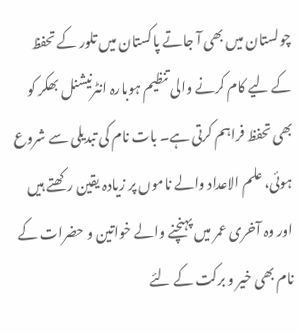چولستان میں بھی آ جاتے پاکستان میں تلور کے تحفظ کے لیے کام کرنے والی تنظیم ہوبارہ انٹرنیشنل بھکر کو بھی تحفظ فراہم کرتی ہے۔ بات نام کی تبدیلی سے شروع ہوئی، علم الاعداد والے ناموں پر زیادہ یقین رکھتے ہیں اور وہ آخری عمر میں پہنچنے والے خواتین و حضرات کے نام بھی خیر و برکت کے لئے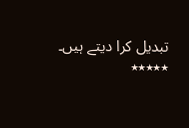تبدیل کرا دیتے ہیں۔
٭٭٭٭٭